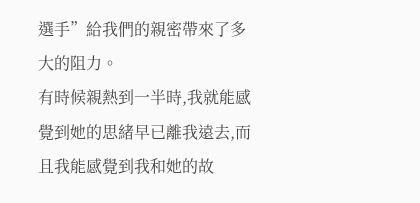選手”給我們的親密帶來了多大的阻力。
有時候親熱到一半時,我就能感覺到她的思緒早已離我遠去,而且我能感覺到我和她的故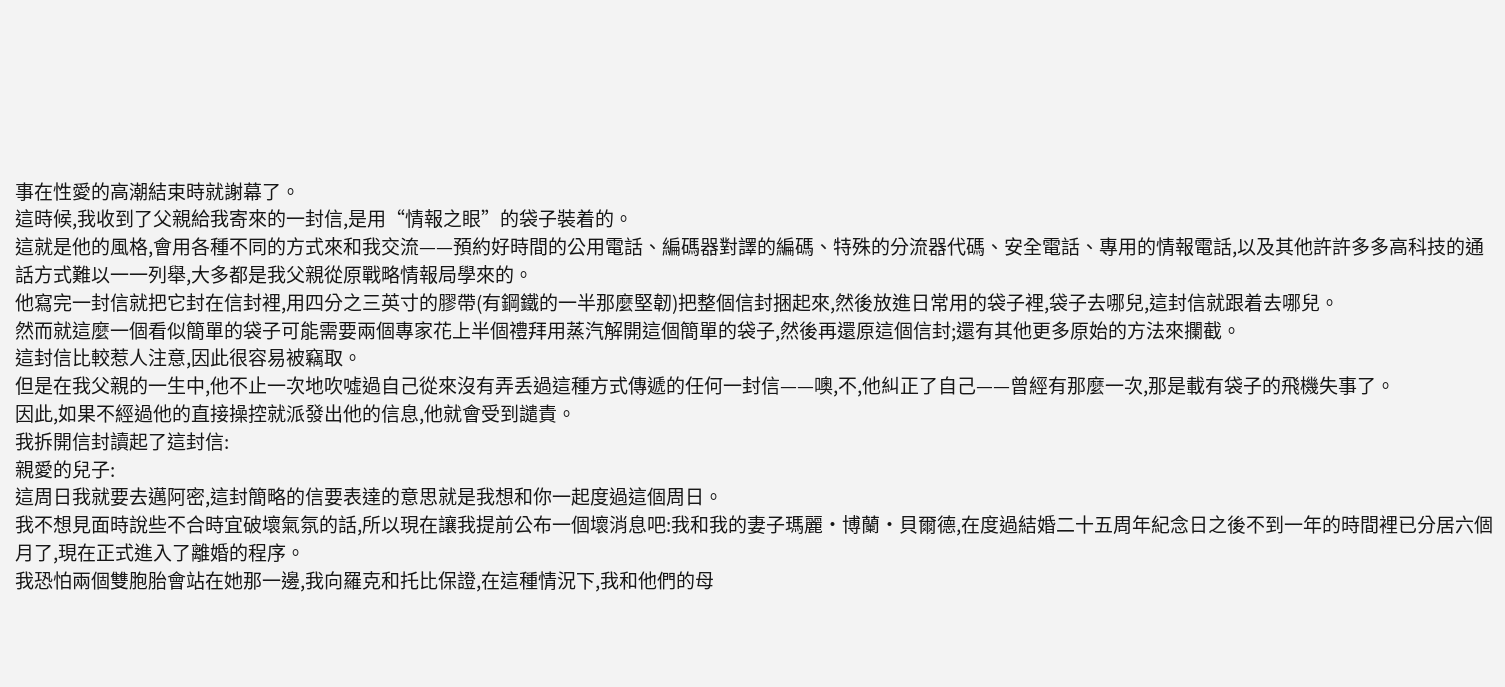事在性愛的高潮結束時就謝幕了。
這時候,我收到了父親給我寄來的一封信,是用“情報之眼”的袋子裝着的。
這就是他的風格,會用各種不同的方式來和我交流——預約好時間的公用電話、編碼器對譯的編碼、特殊的分流器代碼、安全電話、專用的情報電話,以及其他許許多多高科技的通話方式難以一一列舉,大多都是我父親從原戰略情報局學來的。
他寫完一封信就把它封在信封裡,用四分之三英寸的膠帶(有鋼鐵的一半那麼堅韌)把整個信封捆起來,然後放進日常用的袋子裡,袋子去哪兒,這封信就跟着去哪兒。
然而就這麼一個看似簡單的袋子可能需要兩個專家花上半個禮拜用蒸汽解開這個簡單的袋子,然後再還原這個信封;還有其他更多原始的方法來攔截。
這封信比較惹人注意,因此很容易被竊取。
但是在我父親的一生中,他不止一次地吹噓過自己從來沒有弄丢過這種方式傳遞的任何一封信——噢,不,他糾正了自己——曾經有那麼一次,那是載有袋子的飛機失事了。
因此,如果不經過他的直接操控就派發出他的信息,他就會受到譴責。
我拆開信封讀起了這封信:
親愛的兒子:
這周日我就要去邁阿密,這封簡略的信要表達的意思就是我想和你一起度過這個周日。
我不想見面時說些不合時宜破壞氣氛的話,所以現在讓我提前公布一個壞消息吧:我和我的妻子瑪麗·博蘭·貝爾德,在度過結婚二十五周年紀念日之後不到一年的時間裡已分居六個月了,現在正式進入了離婚的程序。
我恐怕兩個雙胞胎會站在她那一邊,我向羅克和托比保證,在這種情況下,我和他們的母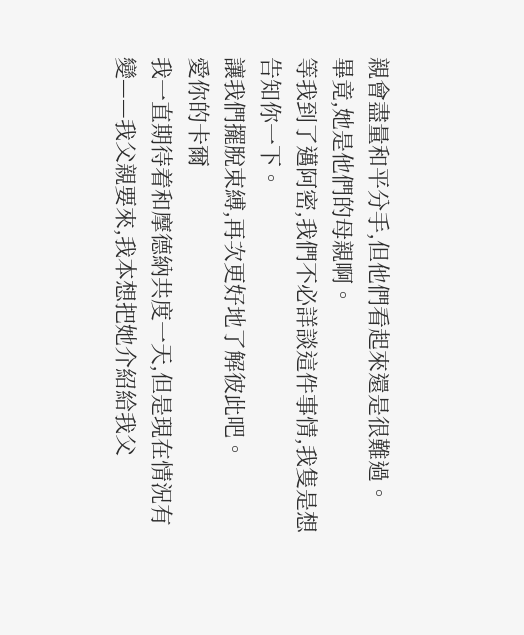親會盡量和平分手,但他們看起來還是很難過。
畢竟,她是他們的母親啊。
等我到了邁阿密,我們不必詳談這件事情,我隻是想告知你一下。
讓我們擺脫束縛,再次更好地了解彼此吧。
愛你的卡爾
我一直期待着和摩德納共度一天,但是現在情況有變——我父親要來,我本想把她介紹給我父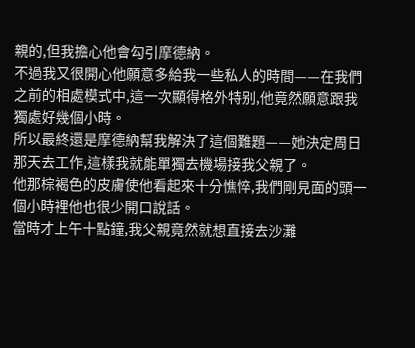親的,但我擔心他會勾引摩德納。
不過我又很開心他願意多給我一些私人的時間——在我們之前的相處模式中,這一次顯得格外特别,他竟然願意跟我獨處好幾個小時。
所以最終還是摩德納幫我解決了這個難題——她決定周日那天去工作,這樣我就能單獨去機場接我父親了。
他那棕褐色的皮膚使他看起來十分憔悴,我們剛見面的頭一個小時裡他也很少開口說話。
當時才上午十點鐘,我父親竟然就想直接去沙灘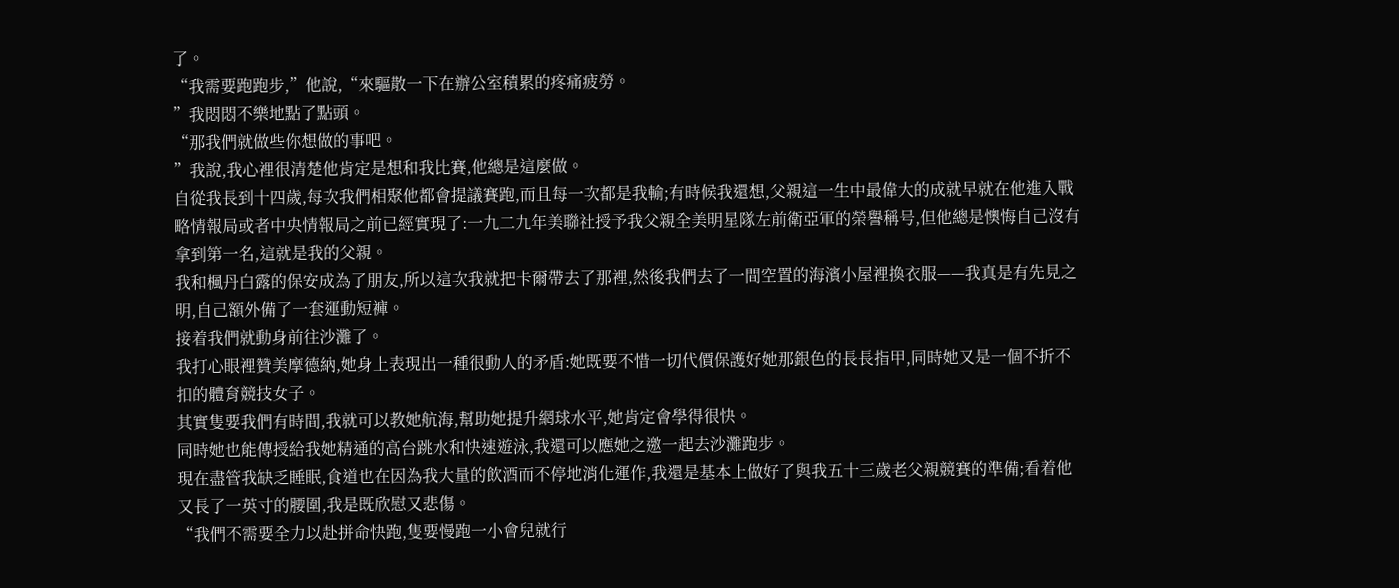了。
“我需要跑跑步,”他說,“來驅散一下在辦公室積累的疼痛疲勞。
”我悶悶不樂地點了點頭。
“那我們就做些你想做的事吧。
”我說,我心裡很清楚他肯定是想和我比賽,他總是這麼做。
自從我長到十四歲,每次我們相聚他都會提議賽跑,而且每一次都是我輸;有時候我還想,父親這一生中最偉大的成就早就在他進入戰略情報局或者中央情報局之前已經實現了:一九二九年美聯社授予我父親全美明星隊左前衛亞軍的榮譽稱号,但他總是懊悔自己沒有拿到第一名,這就是我的父親。
我和楓丹白露的保安成為了朋友,所以這次我就把卡爾帶去了那裡,然後我們去了一間空置的海濱小屋裡換衣服——我真是有先見之明,自己額外備了一套運動短褲。
接着我們就動身前往沙灘了。
我打心眼裡贊美摩德納,她身上表現出一種很動人的矛盾:她既要不惜一切代價保護好她那銀色的長長指甲,同時她又是一個不折不扣的體育競技女子。
其實隻要我們有時間,我就可以教她航海,幫助她提升網球水平,她肯定會學得很快。
同時她也能傳授給我她精通的高台跳水和快速遊泳,我還可以應她之邀一起去沙灘跑步。
現在盡管我缺乏睡眠,食道也在因為我大量的飲酒而不停地消化運作,我還是基本上做好了與我五十三歲老父親競賽的準備;看着他又長了一英寸的腰圍,我是既欣慰又悲傷。
“我們不需要全力以赴拼命快跑,隻要慢跑一小會兒就行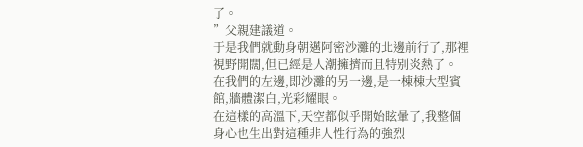了。
”父親建議道。
于是我們就動身朝邁阿密沙灘的北邊前行了,那裡視野開闊,但已經是人潮擁擠而且特别炎熱了。
在我們的左邊,即沙灘的另一邊,是一棟棟大型賓館,牆體潔白,光彩耀眼。
在這樣的高溫下,天空都似乎開始眩暈了,我整個身心也生出對這種非人性行為的強烈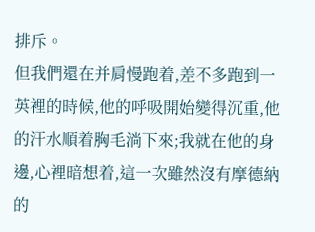排斥。
但我們還在并肩慢跑着,差不多跑到一英裡的時候,他的呼吸開始變得沉重,他的汗水順着胸毛淌下來;我就在他的身邊,心裡暗想着,這一次雖然沒有摩德納的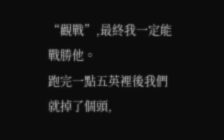“觀戰”,最終我一定能戰勝他。
跑完一點五英裡後我們就掉了個頭,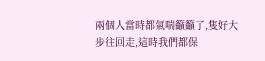兩個人當時都氣喘籲籲了,隻好大步往回走,這時我們都保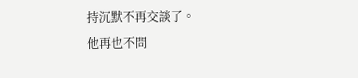持沉默不再交談了。
他再也不問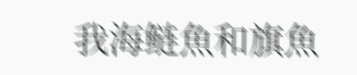我海鲢魚和旗魚